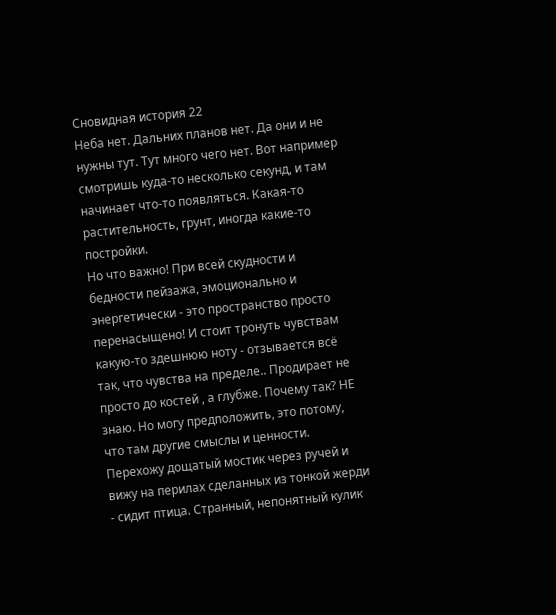Сновидная история 22
Неба нет. Дальних планов нет. Да они и не нужны тут. Тут много чего нет. Вот например смотришь куда-то несколько секунд, и там начинает что-то появляться. Какая-то растительность, грунт, иногда какие-то постройки.
Но что важно! При всей скудности и бедности пейзажа, эмоционально и энергетически - это пространство просто перенасыщено! И стоит тронуть чувствам какую-то здешнюю ноту - отзывается всё так, что чувства на пределе.. Продирает не просто до костей , а глубже. Почему так? НЕ знаю. Но могу предположить, это потому, что там другие смыслы и ценности.
Перехожу дощатый мостик через ручей и вижу на перилах сделанных из тонкой жерди - сидит птица. Странный, непонятный кулик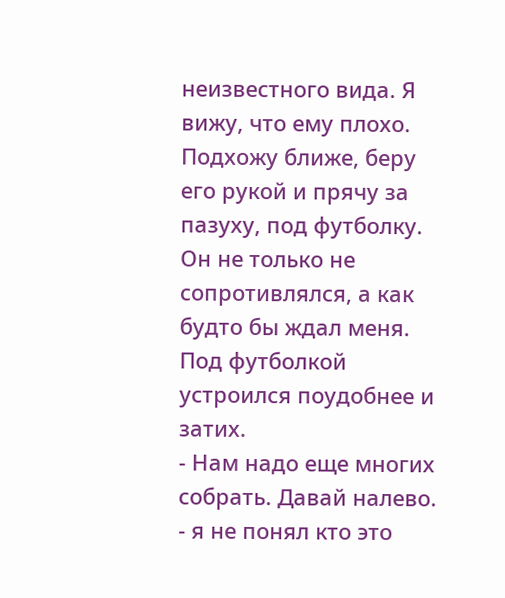неизвестного вида. Я вижу, что ему плохо. Подхожу ближе, беру его рукой и прячу за пазуху, под футболку. Он не только не сопротивлялся, а как будто бы ждал меня. Под футболкой устроился поудобнее и затих.
- Нам надо еще многих собрать. Давай налево. - я не понял кто это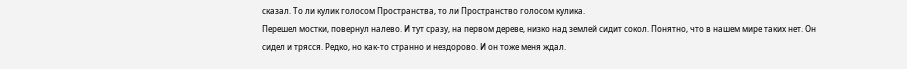сказал. То ли кулик голосом Пространства, то ли Пространство голосом кулика.
Перешел мостки, повернул налево. И тут сразу, на первом дереве, низко над землей сидит сокол. Понятно, что в нашем мире таких нет. Он сидел и трясся. Редко, но как-то странно и нездорово. И он тоже меня ждал.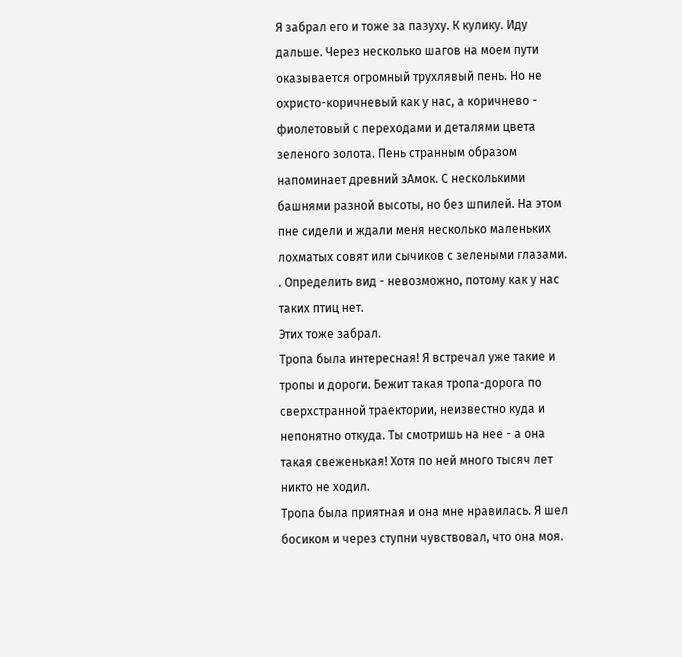Я забрал его и тоже за пазуху. К кулику. Иду дальше. Через несколько шагов на моем пути оказывается огромный трухлявый пень. Но не охристо-коричневый как у нас, а коричнево - фиолетовый с переходами и деталями цвета зеленого золота. Пень странным образом напоминает древний зАмок. С несколькими башнями разной высоты, но без шпилей. На этом пне сидели и ждали меня несколько маленьких лохматых совят или сычиков с зелеными глазами. . Определить вид - невозможно, потому как у нас таких птиц нет.
Этих тоже забрал.
Тропа была интересная! Я встречал уже такие и тропы и дороги. Бежит такая тропа-дорога по сверхстранной траектории, неизвестно куда и непонятно откуда. Ты смотришь на нее - а она такая свеженькая! Хотя по ней много тысяч лет никто не ходил.
Тропа была приятная и она мне нравилась. Я шел босиком и через ступни чувствовал, что она моя.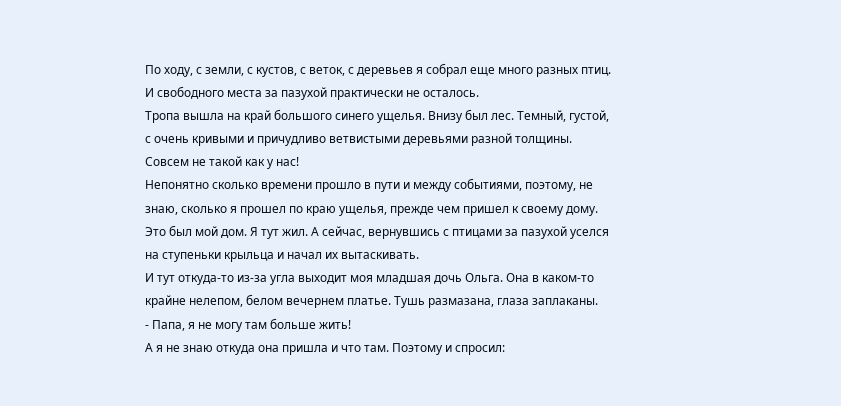По ходу, с земли, с кустов, с веток, с деревьев я собрал еще много разных птиц. И свободного места за пазухой практически не осталось.
Тропа вышла на край большого синего ущелья. Внизу был лес. Темный, густой, с очень кривыми и причудливо ветвистыми деревьями разной толщины. Совсем не такой как у нас!
Непонятно сколько времени прошло в пути и между событиями, поэтому, не знаю, сколько я прошел по краю ущелья, прежде чем пришел к своему дому.
Это был мой дом. Я тут жил. А сейчас, вернувшись с птицами за пазухой уселся на ступеньки крыльца и начал их вытаскивать.
И тут откуда-то из-за угла выходит моя младшая дочь Ольга. Она в каком-то крайне нелепом, белом вечернем платье. Тушь размазана, глаза заплаканы.
- Папа, я не могу там больше жить!
А я не знаю откуда она пришла и что там. Поэтому и спросил: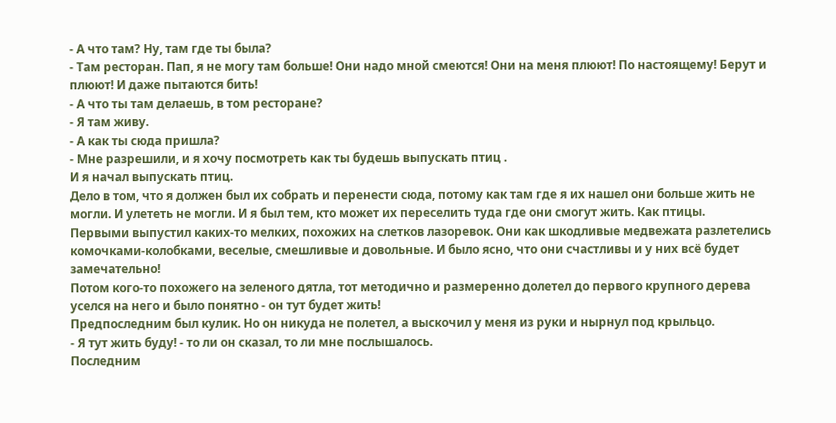- А что там? Ну, там где ты была?
- Там ресторан. Пап, я не могу там больше! Они надо мной смеются! Они на меня плюют! По настоящему! Берут и плюют! И даже пытаются бить!
- А что ты там делаешь, в том ресторане?
- Я там живу.
- А как ты сюда пришла?
- Мне разрешили, и я хочу посмотреть как ты будешь выпускать птиц .
И я начал выпускать птиц.
Дело в том, что я должен был их собрать и перенести сюда, потому как там где я их нашел они больше жить не могли. И улететь не могли. И я был тем, кто может их переселить туда где они смогут жить. Как птицы.
Первыми выпустил каких-то мелких, похожих на слетков лазоревок. Они как шкодливые медвежата разлетелись комочками-колобками, веселые, смешливые и довольные. И было ясно, что они счастливы и у них всё будет замечательно!
Потом кого-то похожего на зеленого дятла, тот методично и размеренно долетел до первого крупного дерева уселся на него и было понятно - он тут будет жить!
Предпоследним был кулик. Но он никуда не полетел, а выскочил у меня из руки и нырнул под крыльцо.
- Я тут жить буду! - то ли он сказал, то ли мне послышалось.
Последним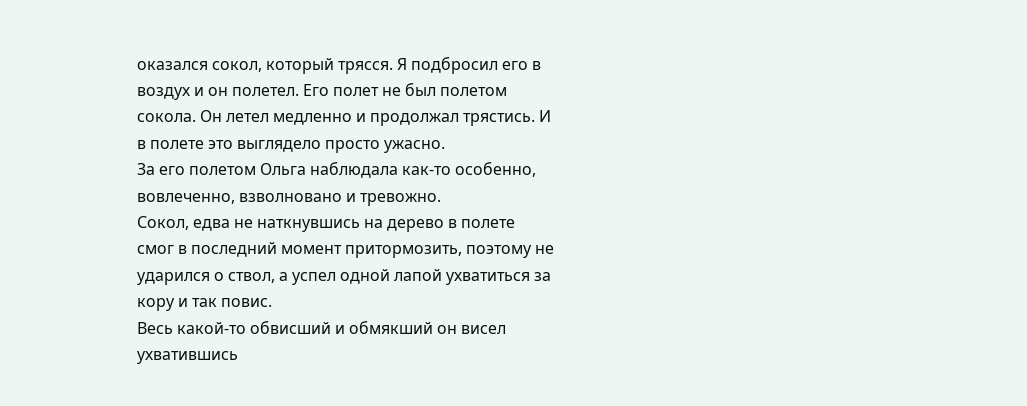оказался сокол, который трясся. Я подбросил его в воздух и он полетел. Его полет не был полетом сокола. Он летел медленно и продолжал трястись. И в полете это выглядело просто ужасно.
За его полетом Ольга наблюдала как-то особенно, вовлеченно, взволновано и тревожно.
Сокол, едва не наткнувшись на дерево в полете смог в последний момент притормозить, поэтому не ударился о ствол, а успел одной лапой ухватиться за кору и так повис.
Весь какой-то обвисший и обмякший он висел ухватившись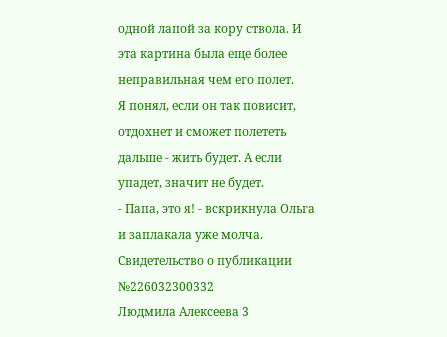одной лапой за кору ствола. И эта картина была еще более неправильная чем его полет.
Я понял, если он так повисит, отдохнет и сможет полететь дальше - жить будет. А если упадет, значит не будет.
- Папа, это я! - вскрикнула Ольга и заплакала уже молча.
Свидетельство о публикации №226032300332
Людмила Алексеева 3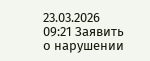23.03.2026 09:21 Заявить о нарушении